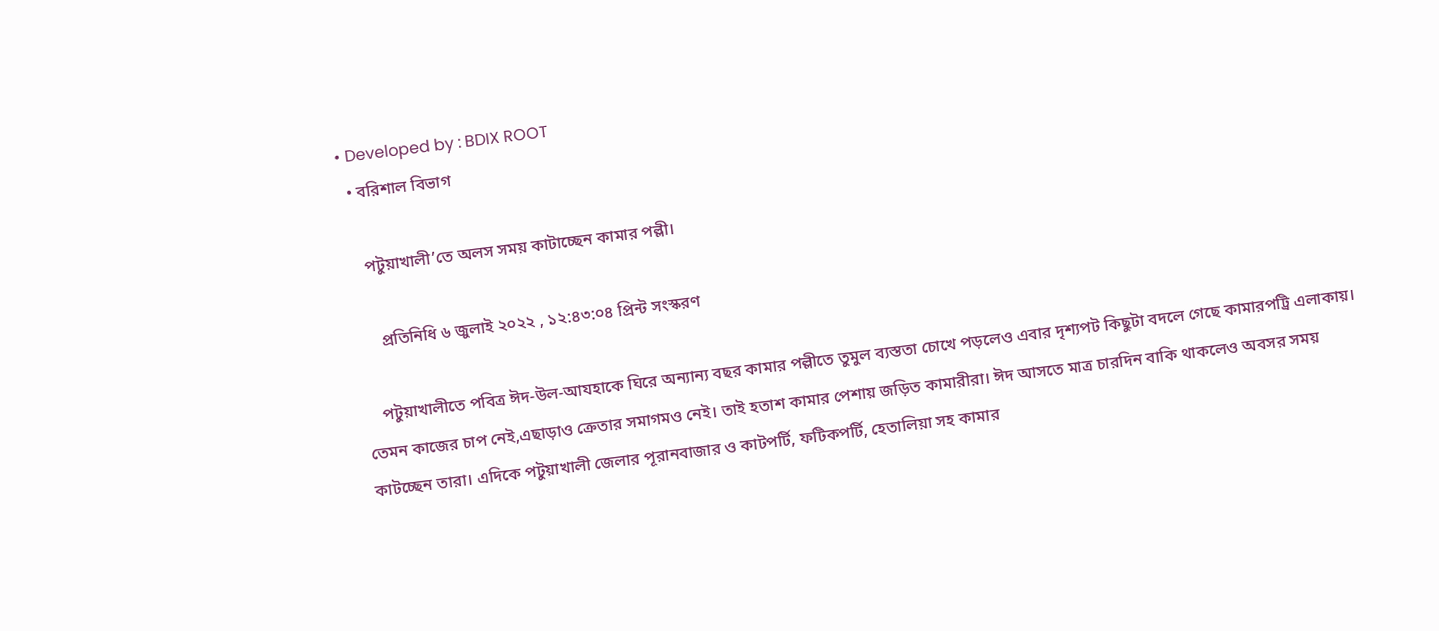• Developed by : BDIX ROOT
  • বরিশাল বিভাগ

    পটুয়াখালী’তে অলস সময় কাটাচ্ছেন কামার পল্লী।

      প্রতিনিধি ৬ জুলাই ২০২২ , ১২:৪৩:০৪ প্রিন্ট সংস্করণ

    পটুয়াখালীতে পবিত্র ঈদ-উল-আযহাকে ঘিরে অন্যান্য বছর কামার পল্লীতে তুমুল ব্যস্ততা চোখে পড়লেও এবার দৃশ্যপট কিছুটা বদলে গেছে কামারপট্রি এলাকায়। তেমন কাজের চাপ নেই,এছাড়াও ক্রেতার সমাগমও নেই। তাই হতাশ কামার পেশায় জড়িত কামারীরা। ঈদ আসতে মাত্র চারদিন বাকি থাকলেও অবসর সময় কাটচ্ছেন তারা। এদিকে পটুয়াখালী জেলার পূরানবাজার ও কাটপর্টি, ফটিকপর্টি, হেতালিয়া সহ কামার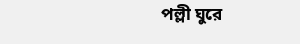পল্লী ঘুরে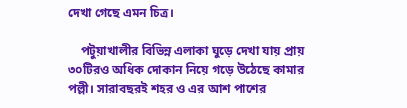দেখা গেছে এমন চিত্র।

    পটুয়াখালীর বিভিন্ন এলাকা ঘুড়ে দেখা যায় প্রায় ৩০টিরও অধিক দোকান নিয়ে গড়ে উঠেছে কামার পল্লী। সারাবছরই শহর ও এর আশ পাশের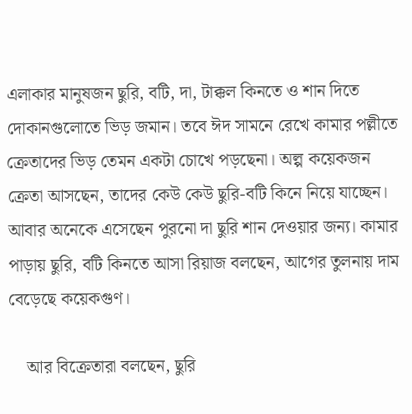এলাকার মানুষজন ছুরি, বটি, দা, টাক্কল কিনতে ও শান দিতে দোকানগুলোতে ভিড় জমান। তবে ঈদ সামনে রেখে কামার পল্লীতে ক্রেতাদের ভিড় তেমন একটা চোখে পড়ছেনা। অল্প কয়েকজন ক্রেতা আসছেন, তাদের কেউ কেউ ছুরি-বটি কিনে নিয়ে যাচ্ছেন। আবার অনেকে এসেছেন পুরনো দা ছুরি শান দেওয়ার জন্য। কামার পাড়ায় ছুরি, বটি কিনতে আসা রিয়াজ বলছেন, আগের তুলনায় দাম বেড়েছে কয়েকগুণ।

    আর বিক্রেতারা বলছেন, ছুরি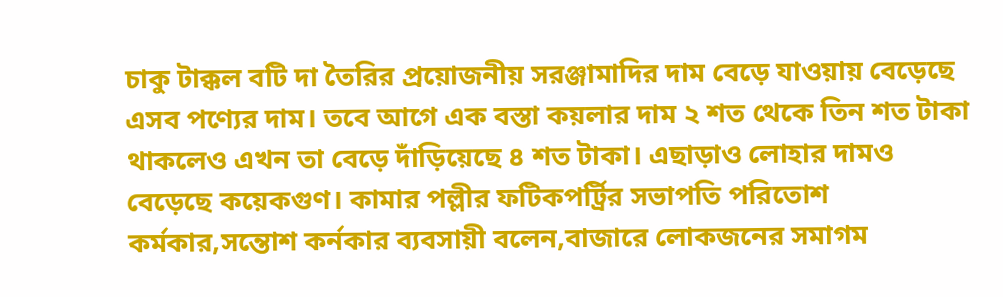চাকু টাক্কল বটি দা তৈরির প্রয়োজনীয় সরঞ্জামাদির দাম বেড়ে যাওয়ায় বেড়েছে এসব পণ্যের দাম। তবে আগে এক বস্তা কয়লার দাম ২ শত থেকে তিন শত টাকা থাকলেও এখন তা বেড়ে দাঁড়িয়েছে ৪ শত টাকা। এছাড়াও লোহার দামও বেড়েছে কয়েকগুণ। কামার পল্লীর ফটিকপর্ট্রির সভাপতি পরিতোশ কর্মকার,সন্তোশ কর্নকার ব্যবসায়ী বলেন,বাজারে লোকজনের সমাগম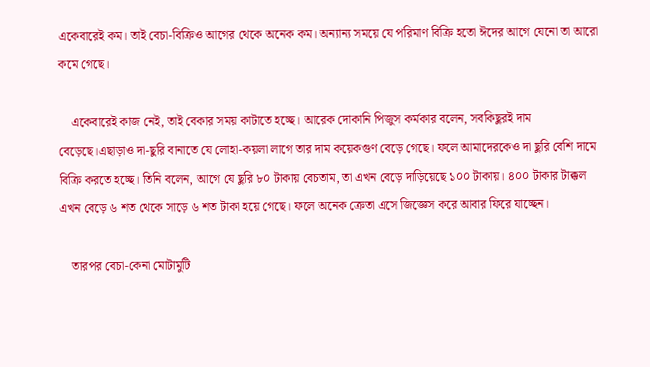একেবারেই কম। তাই বেচা-বিক্রিও আগের থেকে অনেক কম। অন্যান্য সময়ে যে পরিমাণ বিক্রি হতো ঈদের আগে যেনো তা আরো কমে গেছে।

    একেবারেই কাজ নেই, তাই বেকার সময় কাটাতে হচ্ছে। আরেক দোকানি পিজুস কর্মকার বলেন, সবকিছুরই দাম বেড়েছে।এছাড়াও দা-ছুরি বানাতে যে লোহা-কয়লা লাগে তার দাম কয়েকগুণ বেড়ে গেছে। ফলে আমাদেরকেও দা ছুরি বেশি দামে বিক্রি করতে হচ্ছে। তিনি বলেন, আগে যে ছুরি ৮০ টাকায় বেচতাম, তা এখন বেড়ে দাড়িয়েছে ১০০ টাকায়। ৪০০ টাকার টাক্কল এখন বেড়ে ৬ শত থেকে সাড়ে ৬ শত টাকা হয়ে গেছে। ফলে অনেক ক্রেতা এসে জিজ্ঞেস করে আবার ফিরে যাচ্ছেন।

    তারপর বেচা-কেনা মোটামুটি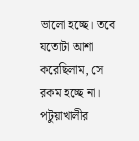ভালো হচ্ছে। তবে যতোটা আশা করেছিলাম, সে রকম হচ্ছে না। পটুয়াখালীর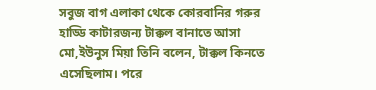সবুজ বাগ এলাকা থেকে কোরবানির গরুর হাড্ডি কাটারজন্য টাক্কল বানাতে আসা মো,ইউনুস মিয়া তিনি বলেন, টাক্কল কিনতে এসেছিলাম। পরে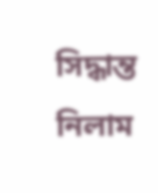সিদ্ধান্ত নিলাম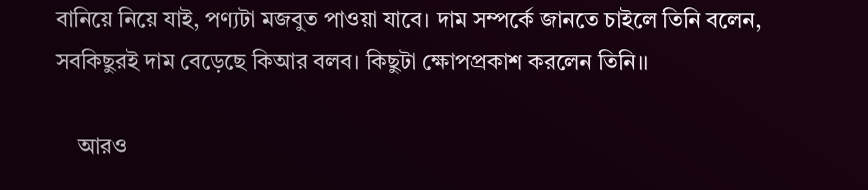বানিয়ে নিয়ে যাই, পণ্যটা মজবুত পাওয়া যাবে। দাম সম্পর্কে জানতে চাইলে তিনি বলেন, সবকিছুরই দাম বেড়েছে কিআর বলব। কিছুটা ক্ষোপপ্রকাশ করলেন তিনি।।

    আরও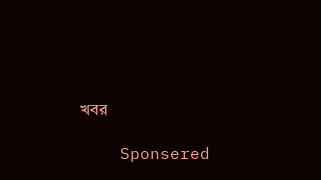খবর

    Sponsered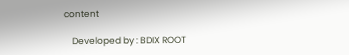content

    Developed by : BDIX ROOT